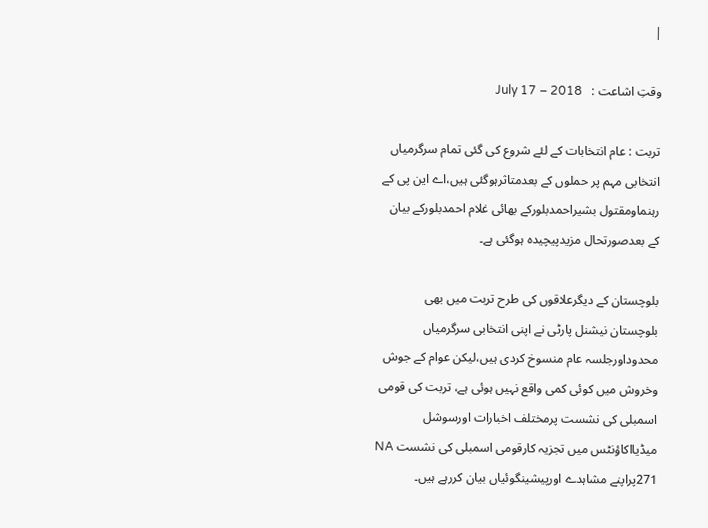|

وقتِ اشاعت :   July 17 – 2018

تربت : عام انتخابات کے لئے شروع کی گئی تمام سرگرمیاں انتخابی مہم پر حملوں کے بعدمتاثرہوگئی ہیں،اے این پی کے رہنماومقتول بشیراحمدبلورکے بھائی غلام احمدبلورکے بیان کے بعدصورتحال مزیدپیچیدہ ہوگئی ہے۔

بلوچستان کے دیگرعلاقوں کی طرح تربت میں بھی بلوچستان نیشنل پارٹی نے اپنی انتخابی سرگرمیاں محدوداورجلسہ عام منسوخ کردی ہیں،لیکن عوام کے جوش وخروش میں کوئی کمی واقع نہیں ہوئی ہے، تربت کی قومی اسمبلی کی نشست پرمختلف اخبارات اورسوشل میڈیااکاؤنٹس میں تجزیہ کارقومی اسمبلی کی نشست NA 271پراپنے مشاہدے اورپیشینگوئیاں بیان کررہے ہیں۔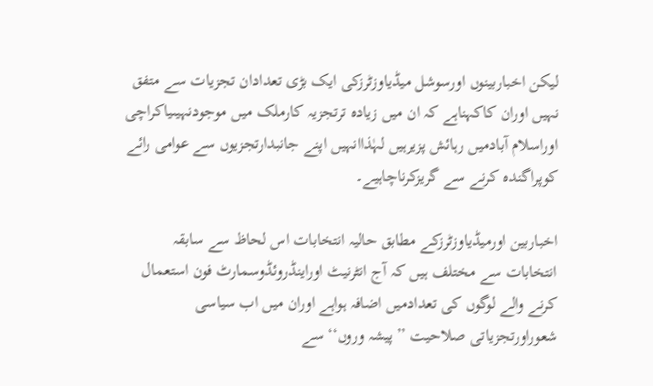لیکن اخباربینوں اورسوشل میڈیاوزٹرزکی ایک بڑی تعدادان تجزیات سے متفق نہیں اوران کاکہناہے کہ ان میں زیادہ ترتجزیہ کارملک میں موجودنہیںیاکراچی اوراسلام آبادمیں رہائش پزیرہیں لہٰذاانہیں اپنے جانبدارتجزیوں سے عوامی رائے کوپراگندہ کرنے سے گریزکرناچاہیے۔

اخباربین اورمیڈیاوزٹرزکے مطابق حالیہ انتخابات اس لحاظ سے سابقہ انتخابات سے مختلف ہیں کہ آج انٹرنیٹ اوراینڈروئڈوسمارٹ فون استعمال کرنے والے لوگوں کی تعدادمیں اضافہ ہواہے اوران میں اب سیاسی شعوراورتجزیاتی صلاحیت ’’پیشہ وروں‘‘سے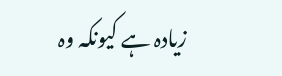زیادہ ہے کیونکہ وہ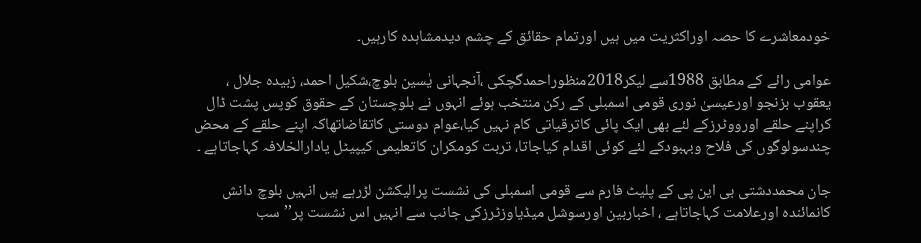خودمعاشرے کا حصہ اوراکثریت میں ہیں اورتمام حقائق کے چشم دیدمشاہدہ کارہیں۔

عوامی رائے کے مطابق 1988سے لیکر2018منظوراحمدگچکی ،آنجہانی یٰسین بلوچ،شکیل احمد، زبیدہ جلال ، یعقوب بزنجو اورعیسیٰ نوری قومی اسمبلی کے رکن منتخب ہوئے انہوں نے بلوچستان کے حقوق کوپس پشت ڈال کراپنے حلقے اورووٹرزکے لئے بھی ایک پائی کاترقیاتی کام نہیں کیا،عوام دوستی کاتقاضاتھاکہ اپنے حلقے کے محض چندسولوگوں کی فلاح وبہبودکے لئے کوئی اقدام کیاجاتا، تربت کومکران کاتعلیمی کیپیٹل یادارالخلافہ کہاجاتاہے ۔

جان محمددشتی بی این پی کے پلیٹ فارم سے قومی اسمبلی کی نشست پرالیکشن لڑرہے ہیں انہیں بلوچ دانش کانمائندہ اورعلامت کہاجاتاہے ، اخباربین اورسوشل میڈیاوزٹرزکی جانب سے انہیں اس نشست پر’’سب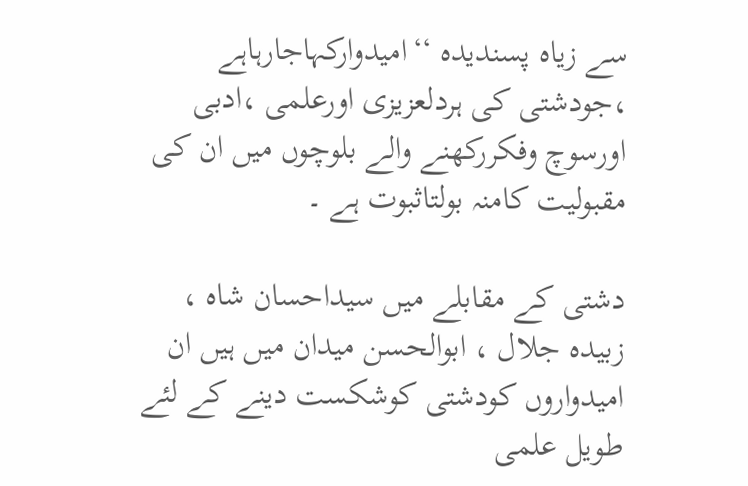سے زیاہ پسندیدہ ‘‘امیدوارکہاجارہاہے ،جودشتی کی ہردلعزیزی اورعلمی ،ادبی اورسوچ وفکررکھنے والے بلوچوں میں ان کی مقبولیت کامنہ بولتاثبوت ہے ۔

دشتی کے مقابلے میں سیداحسان شاہ ، زبیدہ جلال ، ابوالحسن میدان میں ہیں ان امیدواروں کودشتی کوشکست دینے کے لئے طویل علمی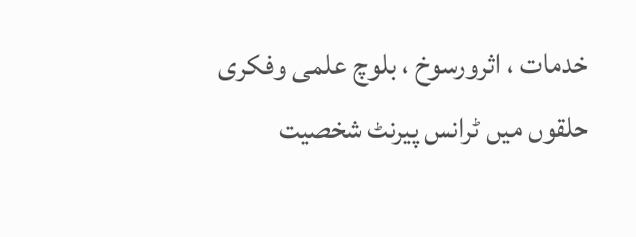خدمات ، اثرورسوخ ، بلوچ علمی وفکری حلقوں میں ٹرانس پیرنٹ شخصیت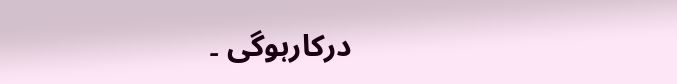درکارہوگی ۔